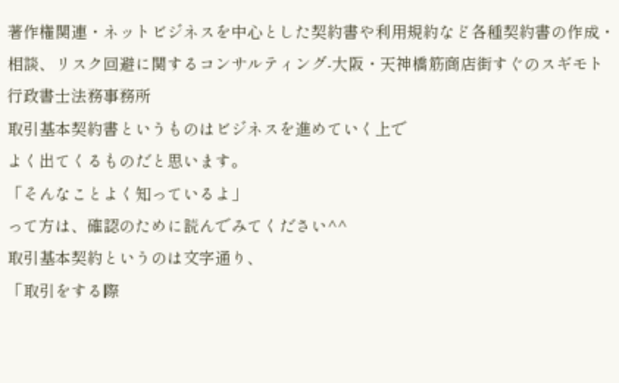著作権関連・ネットビジネスを中心とした契約書や利用規約など各種契約書の作成・相談、リスク回避に関するコンサルティング-大阪・天神橋筋商店街すぐのスギモト行政書士法務事務所
取引基本契約書というものはビジネスを進めていく上で
よく出てくるものだと思います。
「そんなことよく知っているよ」
って方は、確認のために読んでみてください^^
取引基本契約というのは文字通り、
「取引をする際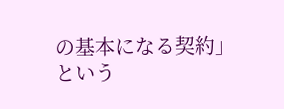の基本になる契約」
という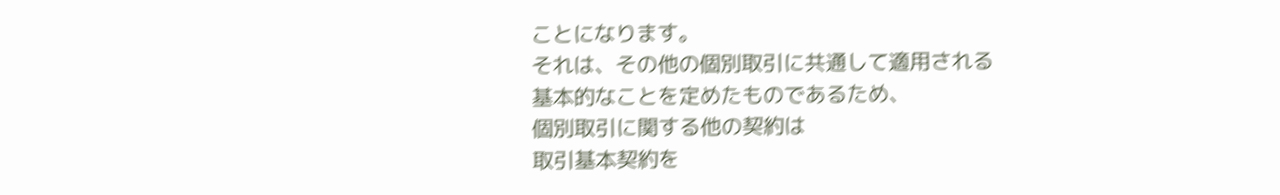ことになります。
それは、その他の個別取引に共通して適用される
基本的なことを定めたものであるため、
個別取引に関する他の契約は
取引基本契約を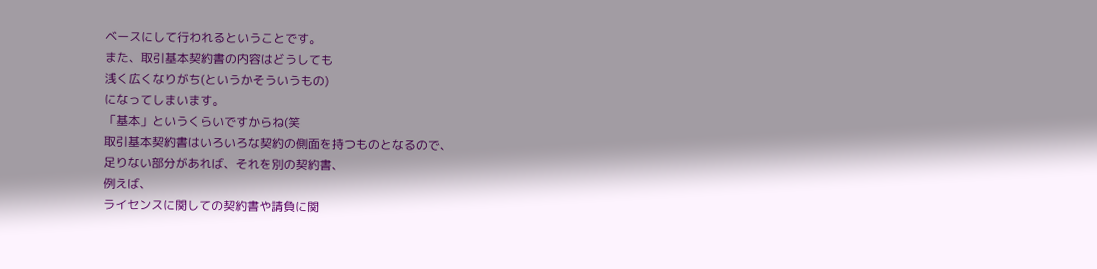ベースにして行われるということです。
また、取引基本契約書の内容はどうしても
浅く広くなりがち(というかそういうもの)
になってしまいます。
「基本」というくらいですからね(笑
取引基本契約書はいろいろな契約の側面を持つものとなるので、
足りない部分があれば、それを別の契約書、
例えば、
ライセンスに関しての契約書や請負に関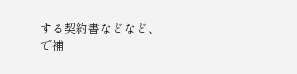する契約書などなど、
で補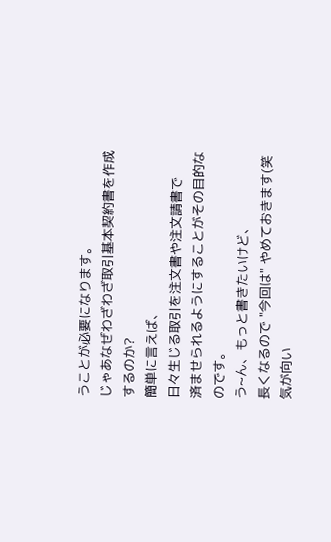うことが必要になります。
じゃあなぜわざわざ取引基本契約書を作成するのか?
簡単に言えば、
日々生じる取引を注文書や注文請書で
済ませられるようにすることがその目的なのです。
う~ん、もっと書きたいけど、
長くなるので "今回は" やめておきます(笑
気が向い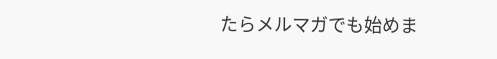たらメルマガでも始めま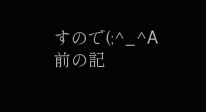すので(;^_^A
前の記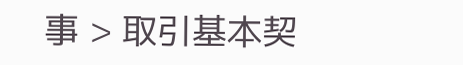事 > 取引基本契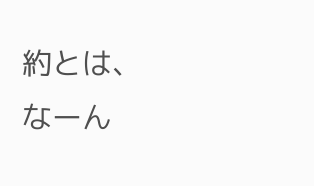約とは、なーん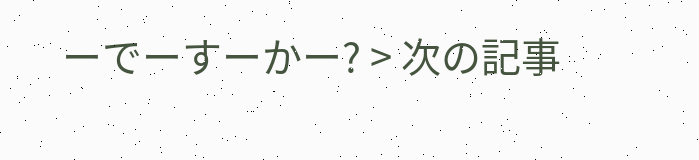ーでーすーかー? > 次の記事